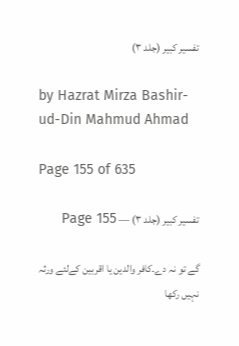تفسیر کبیر (جلد ۳)

by Hazrat Mirza Bashir-ud-Din Mahmud Ahmad

Page 155 of 635

تفسیر کبیر (جلد ۳) — Page 155

گے تو نہ دے۔کافر والدین یا اقربین کےلئے ورثہ نہیں رکھا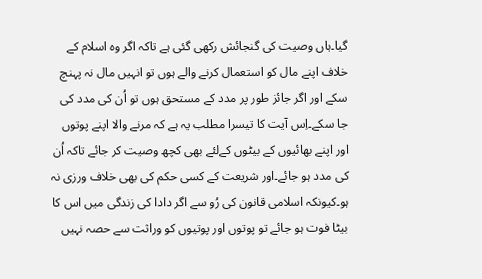گیا۔ہاں وصیت کی گنجائش رکھی گئی ہے تاکہ اگر وہ اسلام کے خلاف اپنے مال کو استعمال کرنے والے ہوں تو انہیں مال نہ پہنچ سکے اور اگر جائز طور پر مدد کے مستحق ہوں تو اُن کی مدد کی جا سکے۔اِس آیت کا تیسرا مطلب یہ ہے کہ مرنے والا اپنے پوتوں اور اپنے بھائیوں کے بیٹوں کےلئے بھی کچھ وصیت کر جائے تاکہ اُن کی مدد ہو جائے۔اور شریعت کے کسی حکم کی بھی خلاف ورزی نہ ہو۔کیونکہ اسلامی قانون کی رُو سے اگر دادا کی زندگی میں اس کا بیٹا فوت ہو جائے تو پوتوں اور پوتیوں کو وراثت سے حصہ نہیں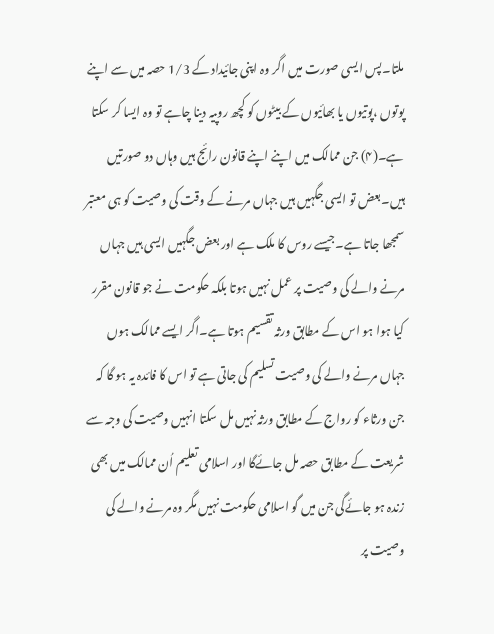ملتا۔پس ایسی صورت میں اگر وہ اپنی جائیداد کے 1/3 حصہ میں سے اپنے پوتوں ،پوتیوں یا بھائیوں کے بیٹوں کو کچھ روپیہ دینا چاہے تو وہ ایسا کر سکتا ہے۔(۴) جن ممالک میں اپنے اپنے قانون رائج ہیں وہاں دو صورتیں ہیں۔بعض تو ایسی جگہیں ہیں جہاں مرنے کے وقت کی وصیت کو ہی معتبر سمجھا جاتا ہے۔جیسے روس کا ملک ہے اور بعض جگہیں ایسی ہیں جہاں مرنے والے کی وصیت پر عمل نہیں ہوتا بلکہ حکومت نے جو قانون مقرر کیا ہوا ہو اس کے مطابق ورثہ تقسیم ہوتا ہے۔اگر ایسے ممالک ہوں جہاں مرنے والے کی وصیت تسلیم کی جاتی ہے تو اس کا فائدہ یہ ہو گا کہ جن ورثاء کو رواج کے مطابق ورثہ نہیں مل سکتا انہیں وصیت کی وجہ سے شریعت کے مطابق حصہ مل جائےگا اور اسلامی تعلیم اُن ممالک میں بھی زندہ ہو جائےگی جن میں گو اسلامی حکومت نہیں مگر وہ مرنے والے کی وصیت پر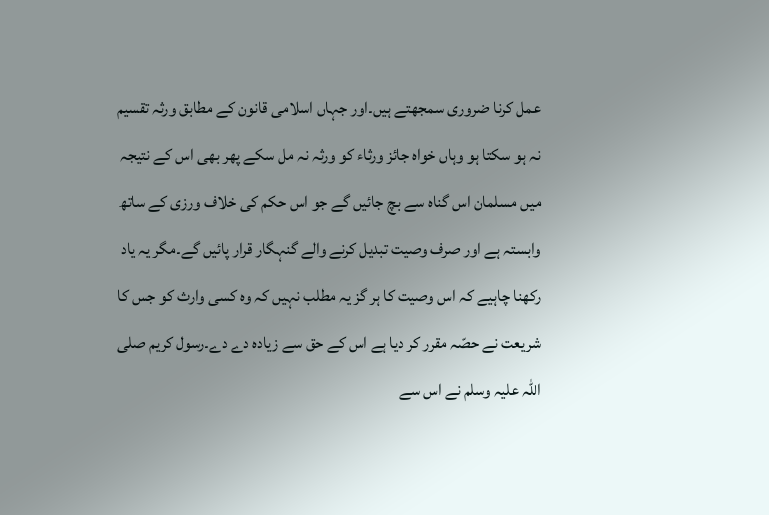عمل کرنا ضروری سمجھتے ہیں۔اور جہاں اسلامی قانون کے مطابق ورثہ تقسیم نہ ہو سکتا ہو وہاں خواہ جائز ورثاء کو ورثہ نہ مل سکے پھر بھی اس کے نتیجہ میں مسلمان اس گناہ سے بچ جائیں گے جو اس حکم کی خلاف ورزی کے ساتھ وابستہ ہے اور صرف وصیت تبدیل کرنے والے گنہگار قرار پائیں گے۔مگر یہ یاد رکھنا چاہیے کہ اس وصیت کا ہر گز یہ مطلب نہیں کہ وہ کسی وارث کو جس کا شریعت نے حصّہ مقرر کر دیا ہے اس کے حق سے زیادہ دے دے۔رسول کریم صلی اللہ علیہ وسلم نے اس سے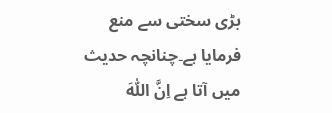بڑی سختی سے منع فرمایا ہے۔چنانچہ حدیث میں آتا ہے اِنَّ اللّٰہَ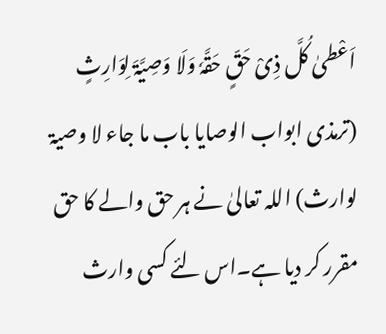اَعْطیٰ کُلَّ ذِیْ حَقٍّ حَقَّہٗ وَلَا وَصِیَّۃَ لِوَارِثٍ (ترمذی ابواب الوصایا باب ما جاء لا وصیۃ لوارث) اللہ تعالیٰ نے ہر حق والے کا حق مقرر کر دیا ہے۔اس لئے کسی وارث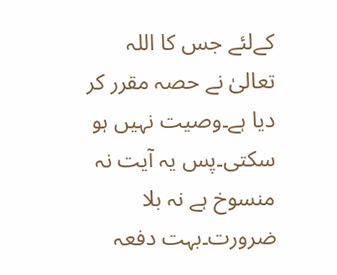کےلئے جس کا اللہ تعالیٰ نے حصہ مقرر کر دیا ہے۔وصیت نہیں ہو سکتی۔پس یہ آیت نہ منسوخ ہے نہ بلا ضرورت۔بہت دفعہ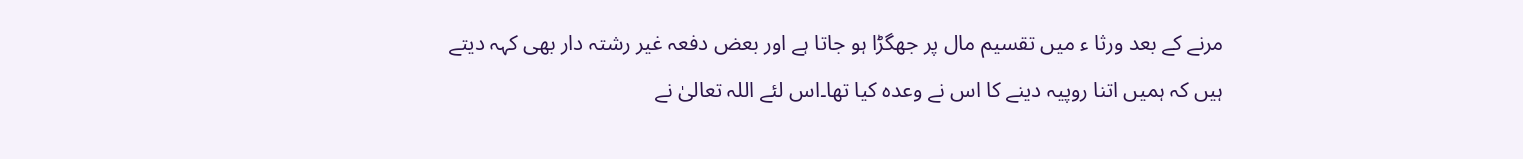مرنے کے بعد ورثا ء میں تقسیم مال پر جھگڑا ہو جاتا ہے اور بعض دفعہ غیر رشتہ دار بھی کہہ دیتے ہیں کہ ہمیں اتنا روپیہ دینے کا اس نے وعدہ کیا تھا۔اس لئے اللہ تعالیٰ نے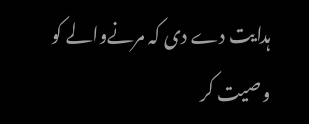ہدایت دے دی کہ مرنےوالے کو وصیت کر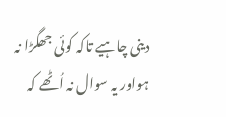دینی چاہیے تاکہ کوئی جھگڑا نہ ہواور یہ سوال نہ اُٹھے کہ